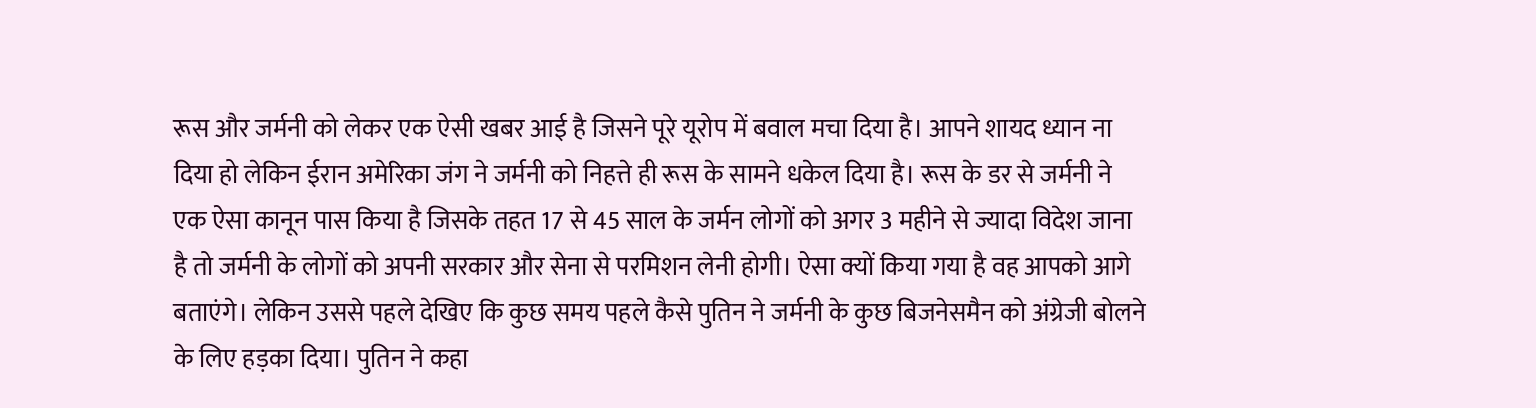रूस और जर्मनी को लेकर एक ऐसी खबर आई है जिसने पूरे यूरोप में बवाल मचा दिया है। आपने शायद ध्यान ना दिया हो लेकिन ईरान अमेरिका जंग ने जर्मनी को निहत्ते ही रूस के सामने धकेल दिया है। रूस के डर से जर्मनी ने एक ऐसा कानून पास किया है जिसके तहत 17 से 45 साल के जर्मन लोगों को अगर 3 महीने से ज्यादा विदेश जाना है तो जर्मनी के लोगों को अपनी सरकार और सेना से परमिशन लेनी होगी। ऐसा क्यों किया गया है वह आपको आगे बताएंगे। लेकिन उससे पहले देखिए कि कुछ समय पहले कैसे पुतिन ने जर्मनी के कुछ बिजनेसमैन को अंग्रेजी बोलने के लिए हड़का दिया। पुतिन ने कहा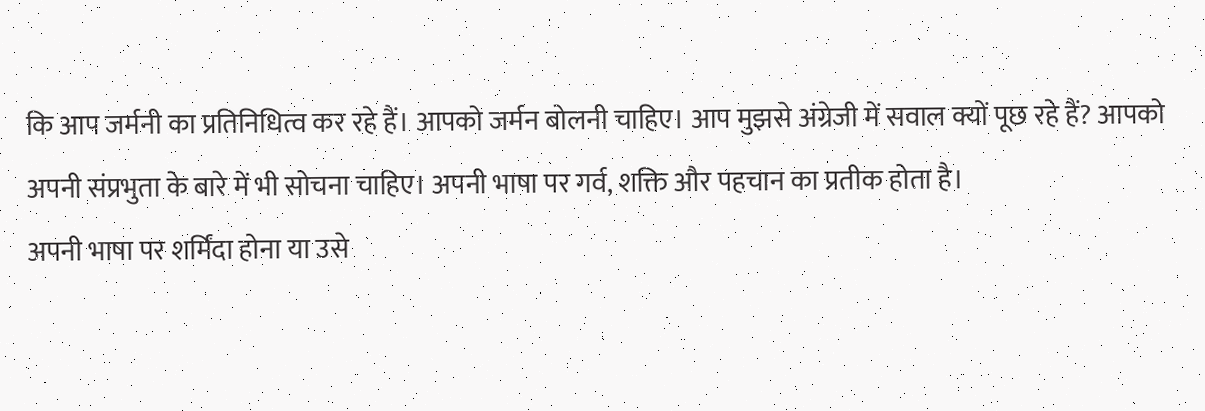कि आप जर्मनी का प्रतिनिधित्व कर रहे हैं। आपको जर्मन बोलनी चाहिए। आप मुझसे अंग्रेजी में सवाल क्यों पूछ रहे हैं? आपको अपनी संप्रभुता के बारे में भी सोचना चाहिए। अपनी भाषा पर गर्व, शक्ति और पहचान का प्रतीक होता है।
अपनी भाषा पर शर्मिंदा होना या उसे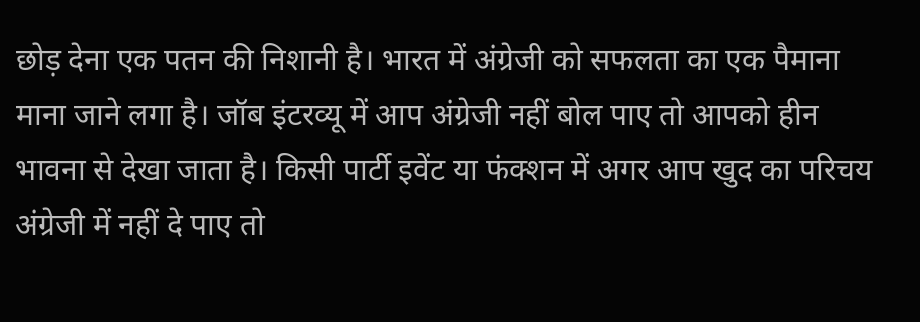छोड़ देना एक पतन की निशानी है। भारत में अंग्रेजी को सफलता का एक पैमाना माना जाने लगा है। जॉब इंटरव्यू में आप अंग्रेजी नहीं बोल पाए तो आपको हीन भावना से देखा जाता है। किसी पार्टी इवेंट या फंक्शन में अगर आप खुद का परिचय अंग्रेजी में नहीं दे पाए तो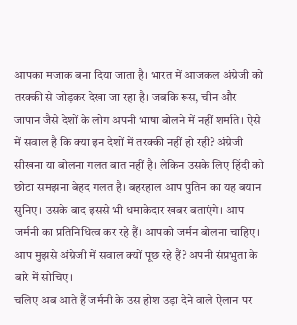आपका मजाक बना दिया जाता है। भारत में आजकल अंग्रेजी को तरक्की से जोड़कर देखा जा रहा है। जबकि रूस, चीन और जापान जैसे देशों के लोग अपनी भाषा बोलने में नहीं शर्माते। ऐसे में सवाल है कि क्या इन देशों में तरक्की नहीं हो रही? अंग्रेजी सीखना या बोलना गलत बात नहीं है। लेकिन उसके लिए हिंदी को छोटा समझना बेहद गलत है। बहरहाल आप पुतिन का यह बयान सुनिए। उसके बाद इससे भी धमाकेदार खबर बताएंगे। आप जर्मनी का प्रतिनिधित्व कर रहे हैं। आपको जर्मन बोलना चाहिए। आप मुझसे अंग्रेजी में सवाल क्यों पूछ रहे हैं? अपनी संप्रभुता के बारे में सोचिए।
चलिए अब आते हैं जर्मनी के उस होश उड़ा देने वाले ऐलान पर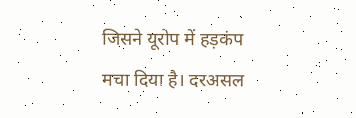जिसने यूरोप में हड़कंप मचा दिया है। दरअसल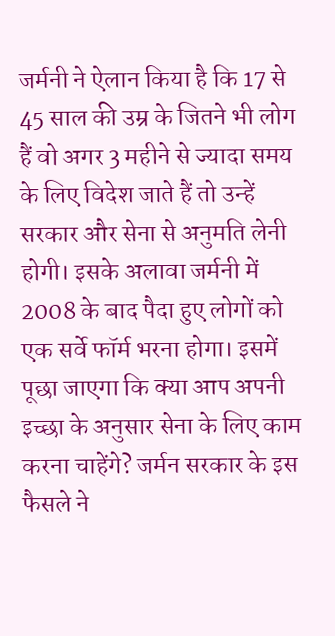जर्मनी ने ऐलान किया है कि 17 से 45 साल की उम्र के जितने भी लोग हैं वो अगर 3 महीने से ज्यादा समय के लिए विदेश जाते हैं तो उन्हें सरकार और सेना से अनुमति लेनी होगी। इसके अलावा जर्मनी में 2008 के बाद पैदा हुए लोगों को एक सर्वे फॉर्म भरना होगा। इसमें पूछा जाएगा कि क्या आप अपनी इच्छा के अनुसार सेना के लिए काम करना चाहेंगे? जर्मन सरकार के इस फैसले ने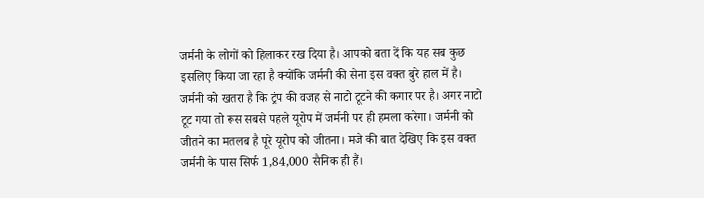जर्मनी के लोगों को हिलाकर रख दिया है। आपको बता दें कि यह सब कुछ इसलिए किया जा रहा है क्योंकि जर्मनी की सेना इस वक्त बुरे हाल में है। जर्मनी को खतरा है कि ट्रंप की वजह से नाटो टूटने की कगार पर है। अगर नाटो टूट गया तो रूस सबसे पहले यूरोप में जर्मनी पर ही हमला करेगा। जर्मनी को जीतने का मतलब है पूरे यूरोप को जीतना। मजे की बात देखिए कि इस वक्त जर्मनी के पास सिर्फ 1,84,000 सैनिक ही हैं।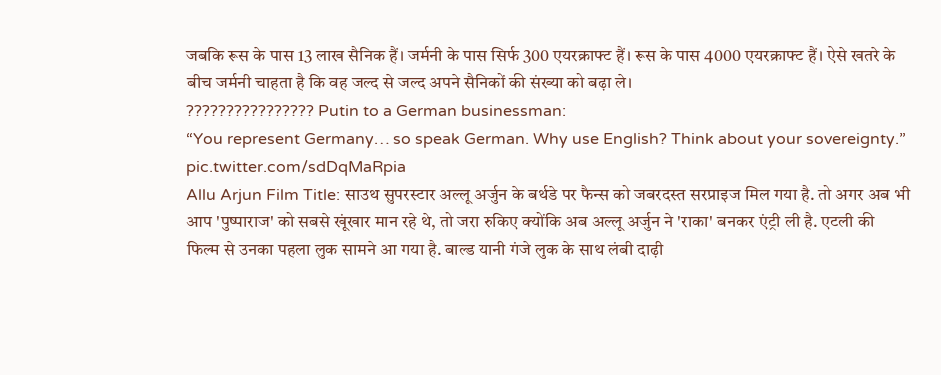जबकि रूस के पास 13 लाख सैनिक हैं। जर्मनी के पास सिर्फ 300 एयरक्राफ्ट हैं। रूस के पास 4000 एयरक्राफ्ट हैं। ऐसे खतरे के बीच जर्मनी चाहता है कि वह जल्द से जल्द अपने सैनिकों की संख्या को बढ़ा ले।
???????????????? Putin to a German businessman:
“You represent Germany… so speak German. Why use English? Think about your sovereignty.” pic.twitter.com/sdDqMaRpia
Allu Arjun Film Title: साउथ सुपरस्टार अल्लू अर्जुन के बर्थडे पर फैन्स को जबरदस्त सरप्राइज मिल गया है. तो अगर अब भी आप 'पुष्पाराज' को सबसे खूंखार मान रहे थे, तो जरा रुकिए क्योंकि अब अल्लू अर्जुन ने 'राका' बनकर एंट्री ली है. एटली की फिल्म से उनका पहला लुक सामने आ गया है. बाल्ड यानी गंजे लुक के साथ लंबी दाढ़ी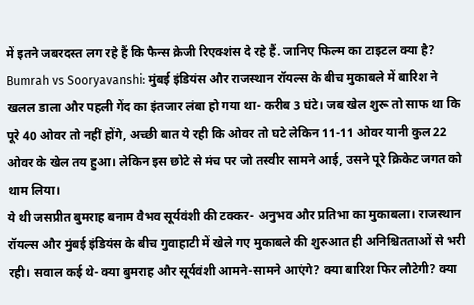में इतने जबरदस्त लग रहे हैं कि फैन्स क्रेजी रिएक्शंस दे रहे हैं. जानिए फिल्म का टाइटल क्या है?
Bumrah vs Sooryavanshi: मुंबई इंडियंस और राजस्थान रॉयल्स के बीच मुकाबले में बारिश ने खलल डाला और पहली गेंद का इंतजार लंबा हो गया था- करीब 3 घंटे। जब खेल शुरू तो साफ था कि पूरे 40 ओवर तो नहीं होंगे, अच्छी बात ये रही कि ओवर तो घटे लेकिन 11-11 ओवर यानी कुल 22 ओवर के खेल तय हुआ। लेकिन इस छोटे से मंच पर जो तस्वीर सामने आई, उसने पूरे क्रिकेट जगत को थाम लिया।
ये थी जसप्रीत बुमराह बनाम वैभव सूर्यवंशी की टक्कर- अनुभव और प्रतिभा का मुकाबला। राजस्थान रॉयल्स और मुंबई इंडियंस के बीच गुवाहाटी में खेले गए मुकाबले की शुरुआत ही अनिश्चितताओं से भरी रही। सवाल कई थे- क्या बुमराह और सूर्यवंशी आमने-सामने आएंगे? क्या बारिश फिर लौटेगी? क्या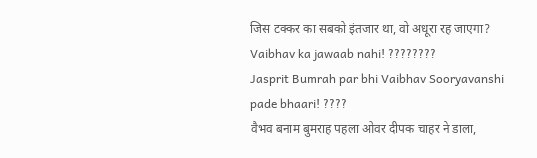जिस टक्कर का सबको इंतजार था, वो अधूरा रह जाएगा?
Vaibhav ka jawaab nahi! ????????
Jasprit Bumrah par bhi Vaibhav Sooryavanshi pade bhaari! ????
वैभव बनाम बुमराह पहला ओवर दीपक चाहर ने डाला,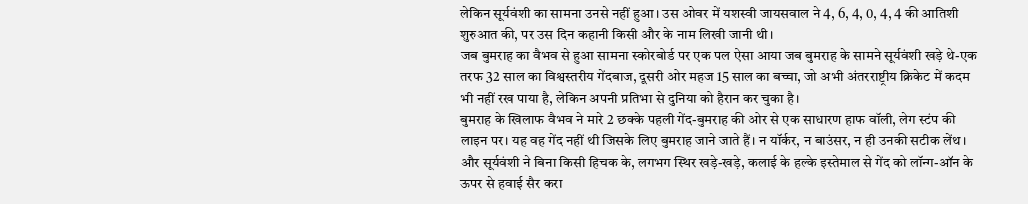लेकिन सूर्यवंशी का सामना उनसे नहीं हुआ। उस ओवर में यशस्वी जायसवाल ने 4, 6, 4, 0, 4, 4 की आतिशी शुरुआत की, पर उस दिन कहानी किसी और के नाम लिखी जानी थी।
जब बुमराह का वैभव से हुआ सामना स्कोरबोर्ड पर एक पल ऐसा आया जब बुमराह के सामने सूर्यवंशी खड़े थे-एक तरफ 32 साल का विश्वस्तरीय गेंदबाज, दूसरी ओर महज 15 साल का बच्चा, जो अभी अंतरराष्ट्रीय क्रिकेट में कदम भी नहीं रख पाया है, लेकिन अपनी प्रतिभा से दुनिया को हैरान कर चुका है।
बुमराह के खिलाफ वैभव ने मारे 2 छक्के पहली गेंद-बुमराह की ओर से एक साधारण हाफ वॉली, लेग स्टंप की लाइन पर। यह वह गेंद नहीं थी जिसके लिए बुमराह जाने जाते हैं। न यॉर्कर, न बाउंसर, न ही उनकी सटीक लेंथ। और सूर्यवंशी ने बिना किसी हिचक के, लगभग स्थिर खड़े-खड़े, कलाई के हल्के इस्तेमाल से गेंद को लॉन्ग-ऑन के ऊपर से हवाई सैर करा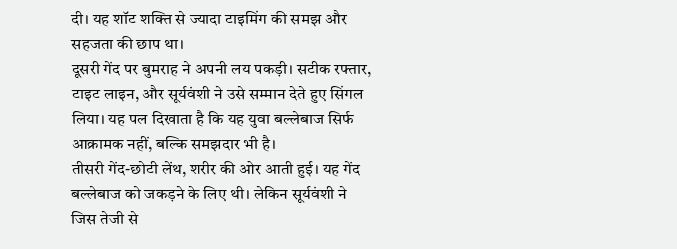दी। यह शॉट शक्ति से ज्यादा टाइमिंग की समझ और सहजता की छाप था।
दूसरी गेंद पर बुमराह ने अपनी लय पकड़ी। सटीक रफ्तार, टाइट लाइन, और सूर्यवंशी ने उसे सम्मान देते हुए सिंगल लिया। यह पल दिखाता है कि यह युवा बल्लेबाज सिर्फ आक्रामक नहीं, बल्कि समझदार भी है।
तीसरी गेंद-छोटी लेंथ, शरीर की ओर आती हुई। यह गेंद बल्लेबाज को जकड़ने के लिए थी। लेकिन सूर्यवंशी ने जिस तेजी से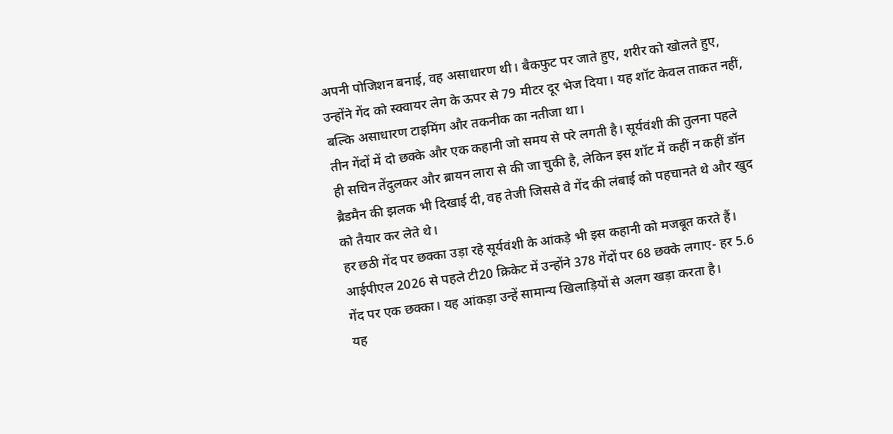अपनी पोजिशन बनाई, वह असाधारण थी। बैकफुट पर जाते हुए, शरीर को खोलते हुए, उन्होंने गेंद को स्क्वायर लेग के ऊपर से 79 मीटर दूर भेज दिया। यह शॉट केवल ताकत नहीं, बल्कि असाधारण टाइमिंग और तकनीक का नतीजा था।
तीन गेंदों में दो छक्के और एक कहानी जो समय से परे लगती है। सूर्यवंशी की तुलना पहले ही सचिन तेंदुलकर और ब्रायन लारा से की जा चुकी है, लेकिन इस शॉट में कहीं न कहीं डॉन ब्रैडमैन की झलक भी दिखाई दी, वह तेजी जिससे वे गेंद की लंबाई को पहचानते थे और खुद को तैयार कर लेते थे।
हर छठी गेंद पर छक्का उड़ा रहे सूर्यवंशी के आंकड़े भी इस कहानी को मजबूत करते हैं। आईपीएल 2026 से पहले टी20 क्रिकेट में उन्होंने 378 गेंदों पर 68 छक्के लगाए- हर 5.6 गेंद पर एक छक्का। यह आंकड़ा उन्हें सामान्य खिलाड़ियों से अलग खड़ा करता है।
यह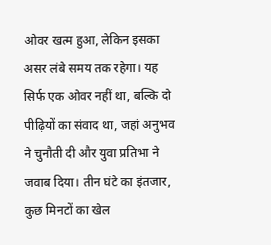ओवर खत्म हुआ, लेकिन इसका असर लंबे समय तक रहेगा। यह सिर्फ एक ओवर नहीं था, बल्कि दो पीढ़ियों का संवाद था, जहां अनुभव ने चुनौती दी और युवा प्रतिभा ने जवाब दिया। तीन घंटे का इंतजार, कुछ मिनटों का खेल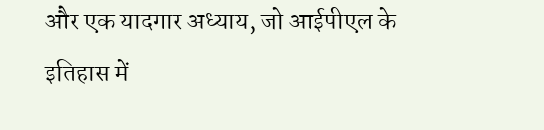और एक यादगार अध्याय, जो आईपीएल के इतिहास में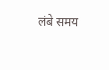लंबे समय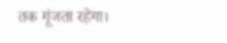तक गूंजता रहेगा।